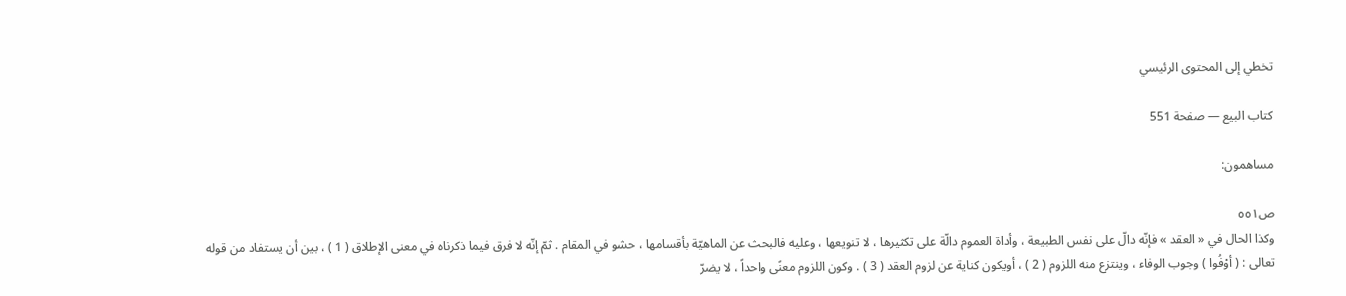تخطي إلى المحتوى الرئيسي

كتاب البيع — صفحة 551

مساهمون:

ص٥٥١
وكذا الحال في « العقد » فإنّه دالّ على نفس الطبيعة ، وأداة العموم دالّة على تكثيرها ، لا تنويعها ، وعليه فالبحث عن الماهيّة بأقسامها ، حشو في المقام . ثمّ إنّه لا فرق فيما ذكرناه في معنى الإطلاق ( 1 ) ، بين أن يستفاد من قوله تعالى : ( أوْفُوا ) وجوب الوفاء ، وينتزع منه اللزوم ( 2 ) ، أويكون كناية عن لزوم العقد ( 3 ) . وكون اللزوم معنًى واحداً ، لا يضرّ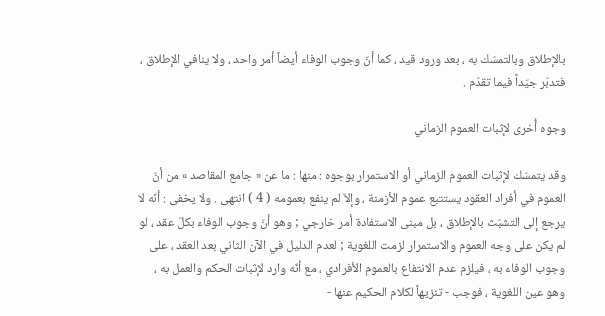بالإطلاق وبالتمسّك به ، بعد ورود قيد ، كما أنّ وجوب الوفاء أيضاً أمر واحد ، ولا ينافي الإطلاق ، فتدبّر جيّداً فيما تقدّم .

وجوه أُخرى لإثبات العموم الزماني

وقد يتمسّك لإثبات العموم الزماني أو الاستمرار بوجوه : منها : ما عن « جامع المقاصد » من أنّ العموم في أفراد العقود يستتبع عموم الأزمنة ، وإلاّ لم ينفع بعمومه ( 4 ) انتهى . ولا يخفى : أنّه لا يرجع إلى التشبّث بالإطلاق ، بل مبنى الاستفادة أمر خارجي ; وهو أنّ وجوب الوفاء بكلّ عقد ، لو لم يكن على وجه العموم والاستمرار لزمت اللغوية ; لعدم الدليل في الآن الثاني بعد العقد ، على وجوب الوفاء به ، فيلزم عدم الانتفاع بالعموم الأفرادي ، مع أنّه وارد لإثبات الحكم والعمل به ، وهو عين اللغوية ، فوجب - تنزيهاً لكلام الحكيم عنها -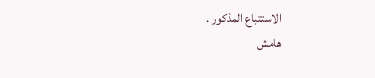الاستتباع المذكور .
هامش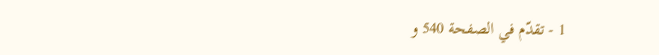1 - تقدّم في الصفحة 540 و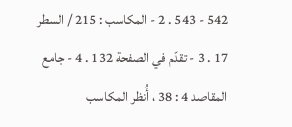542 - 543 . 2 - المكاسب : 215 / السطر 17 . 3 - تقدّم في الصفحة 132 . 4 - جامع المقاصد 4 : 38 ، أُنظر المكاسب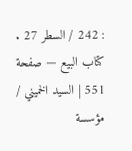: 242 / السطر 27 .
كتاب البيع — صفحة 551 | السيد الخميني / مؤسسة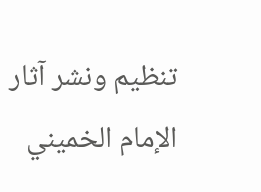تنظيم ونشر آثار الإمام الخميني